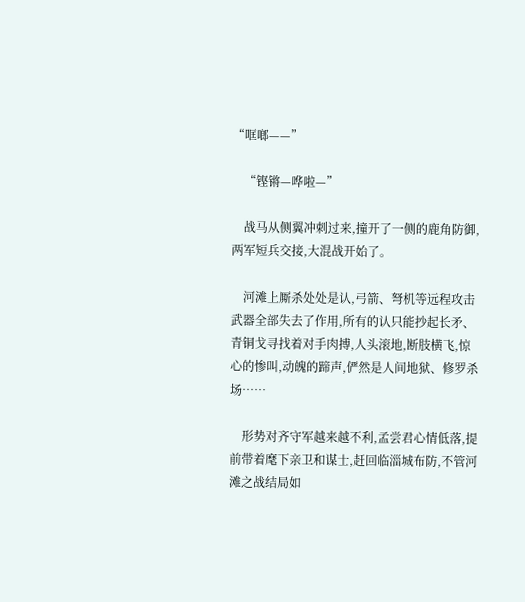“哐啷——”

    “铿锵—哗啦—”

    战马从侧翼冲刺过来,撞开了一侧的鹿角防御,两军短兵交接,大混战开始了。

    河滩上厮杀处处是认,弓箭、弩机等远程攻击武器全部失去了作用,所有的认只能抄起长矛、青铜戈寻找着对手肉搏,人头滚地,断肢横飞,惊心的惨叫,动魄的蹄声,俨然是人间地狱、修罗杀场……

    形势对齐守军越来越不利,孟尝君心情低落,提前带着麾下亲卫和谋士,赶回临淄城布防,不管河滩之战结局如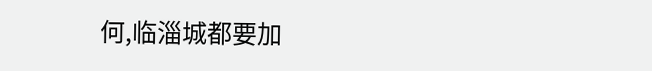何,临淄城都要加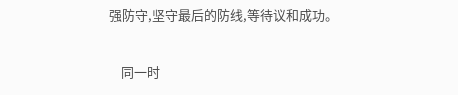强防守,坚守最后的防线,等待议和成功。

    同一时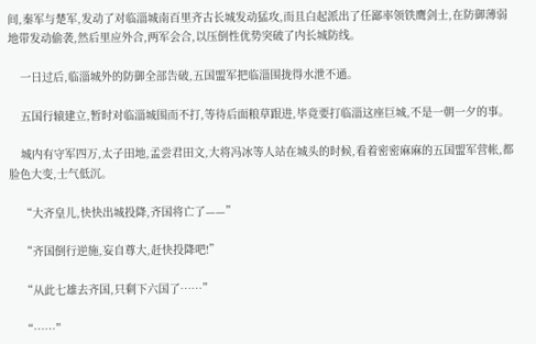间,秦军与楚军,发动了对临淄城南百里齐古长城发动猛攻,而且白起派出了任鄙率领铁鹰剑士,在防御薄弱地带发动偷袭,然后里应外合,两军会合,以压倒性优势突破了内长城防线。

    一日过后,临淄城外的防御全部告破,五国盟军把临淄围拢得水泄不通。

    五国行辕建立,暂时对临淄城围而不打,等待后面粮草跟进,毕竟要打临淄这座巨城,不是一朝一夕的事。

    城内有守军四万,太子田地,孟尝君田文,大将冯冰等人站在城头的时候,看着密密麻麻的五国盟军营帐,都脸色大变,士气低沉。

    “大齐皇儿,快快出城投降,齐国将亡了——”

    “齐国倒行逆施,妄自尊大,赶快投降吧!”

    “从此七雄去齐国,只剩下六国了……”

    “……”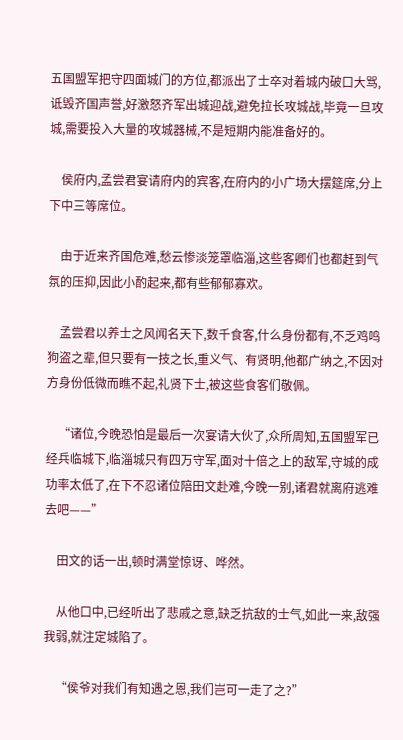五国盟军把守四面城门的方位,都派出了士卒对着城内破口大骂,诋毁齐国声誉,好激怒齐军出城迎战,避免拉长攻城战,毕竟一旦攻城,需要投入大量的攻城器械,不是短期内能准备好的。

    侯府内,孟尝君宴请府内的宾客,在府内的小广场大摆筵席,分上下中三等席位。

    由于近来齐国危难,愁云惨淡笼罩临淄,这些客卿们也都赶到气氛的压抑,因此小酌起来,都有些郁郁寡欢。

    孟尝君以养士之风闻名天下,数千食客,什么身份都有,不乏鸡鸣狗盗之辈,但只要有一技之长,重义气、有贤明,他都广纳之,不因对方身份低微而瞧不起,礼贤下士,被这些食客们敬佩。

    “诸位,今晚恐怕是最后一次宴请大伙了,众所周知,五国盟军已经兵临城下,临淄城只有四万守军,面对十倍之上的敌军,守城的成功率太低了,在下不忍诸位陪田文赴难,今晚一别,诸君就离府逃难去吧——”

    田文的话一出,顿时满堂惊讶、哗然。

    从他口中,已经听出了悲戚之意,缺乏抗敌的士气,如此一来,敌强我弱,就注定城陷了。

    “侯爷对我们有知遇之恩,我们岂可一走了之?”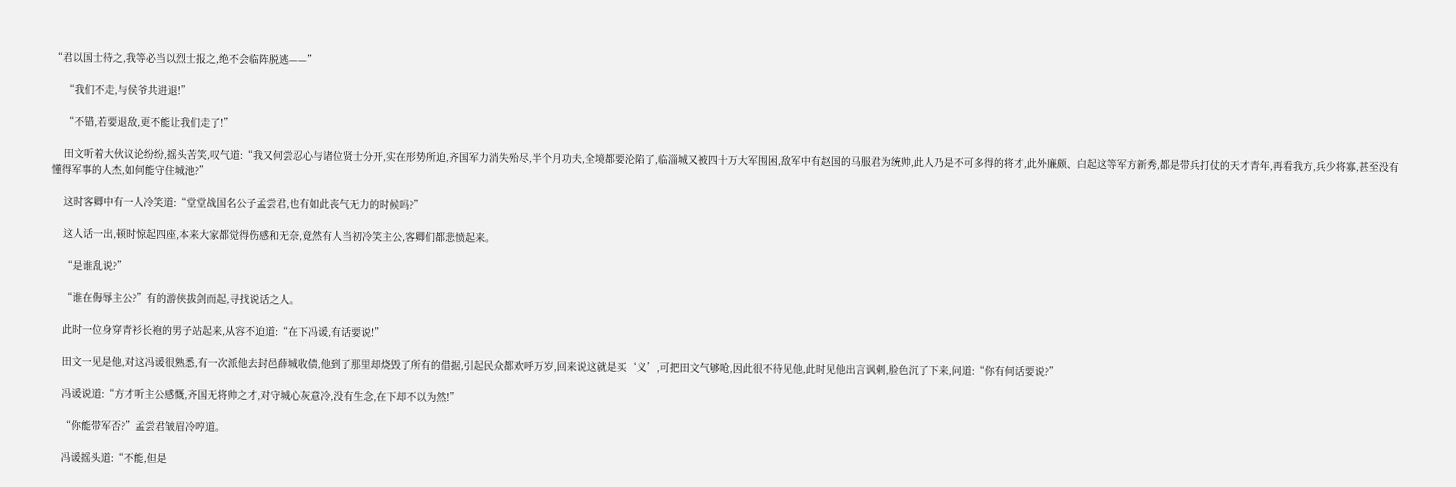“君以国士待之,我等必当以烈士报之,绝不会临阵脱逃——”

    “我们不走,与侯爷共进退!”

    “不错,若要退敌,更不能让我们走了!”

    田文听着大伙议论纷纷,摇头苦笑,叹气道:“我又何尝忍心与诸位贤士分开,实在形势所迫,齐国军力消失殆尽,半个月功夫,全境都要沦陷了,临淄城又被四十万大军围困,敌军中有赵国的马服君为统帅,此人乃是不可多得的将才,此外廉颇、白起这等军方新秀,都是带兵打仗的天才青年,再看我方,兵少将寡,甚至没有懂得军事的人杰,如何能守住城池?”

    这时客卿中有一人冷笑道:“堂堂战国名公子孟尝君,也有如此丧气无力的时候吗?”

    这人话一出,顿时惊起四座,本来大家都觉得伤感和无奈,竟然有人当初冷笑主公,客卿们都悲愤起来。

    “是谁乱说?”

    “谁在侮辱主公?”有的游侠拔剑而起,寻找说话之人。

    此时一位身穿青衫长袍的男子站起来,从容不迫道:“在下冯谖,有话要说!”

    田文一见是他,对这冯谖很熟悉,有一次派他去封邑薛城收债,他到了那里却烧毁了所有的借据,引起民众都欢呼万岁,回来说这就是买‘义’,可把田文气够呛,因此很不待见他,此时见他出言讽刺,脸色沉了下来,问道:“你有何话要说?”

    冯谖说道:“方才听主公感慨,齐国无将帅之才,对守城心灰意冷,没有生念,在下却不以为然!”

    “你能带军否?”孟尝君皱眉冷哼道。

    冯谖摇头道:“不能,但是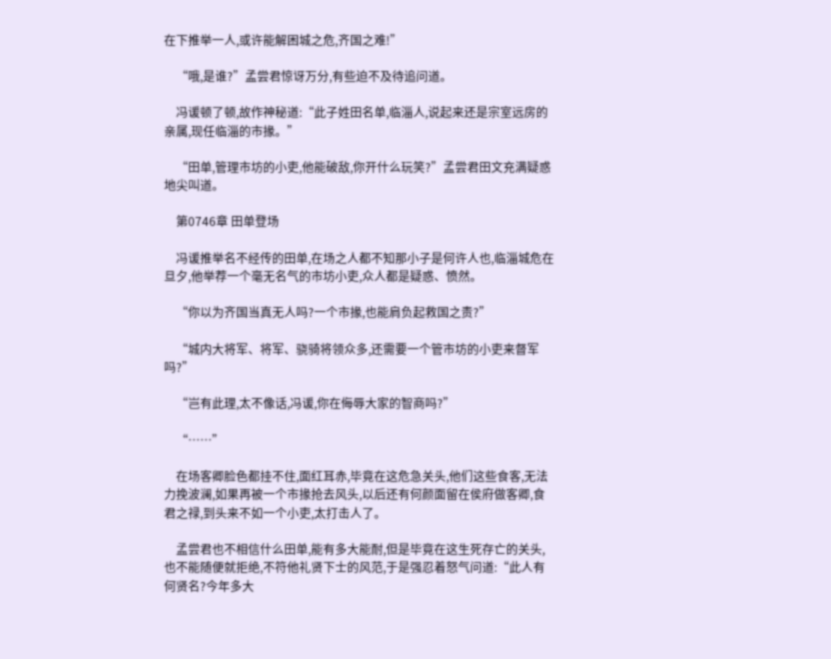在下推举一人,或许能解困城之危,齐国之难!”

    “哦,是谁?”孟尝君惊讶万分,有些迫不及待追问道。

    冯谖顿了顿,故作神秘道:“此子姓田名单,临淄人,说起来还是宗室远房的亲属,现任临淄的市掾。”

    “田单,管理市坊的小吏,他能破敌,你开什么玩笑?”孟尝君田文充满疑惑地尖叫道。

    第0746章 田单登场

    冯谖推举名不经传的田单,在场之人都不知那小子是何许人也,临淄城危在旦夕,他举荐一个毫无名气的市坊小吏,众人都是疑惑、愤然。

    “你以为齐国当真无人吗?一个市掾,也能肩负起救国之责?”

    “城内大将军、将军、骁骑将领众多,还需要一个管市坊的小吏来督军吗?”

    “岂有此理,太不像话,冯谖,你在侮辱大家的智商吗?”

    “……”

    在场客卿脸色都挂不住,面红耳赤,毕竟在这危急关头,他们这些食客,无法力挽波澜,如果再被一个市掾抢去风头,以后还有何颜面留在侯府做客卿,食君之禄,到头来不如一个小吏,太打击人了。

    孟尝君也不相信什么田单,能有多大能耐,但是毕竟在这生死存亡的关头,也不能随便就拒绝,不符他礼贤下士的风范,于是强忍着怒气问道:“此人有何贤名?今年多大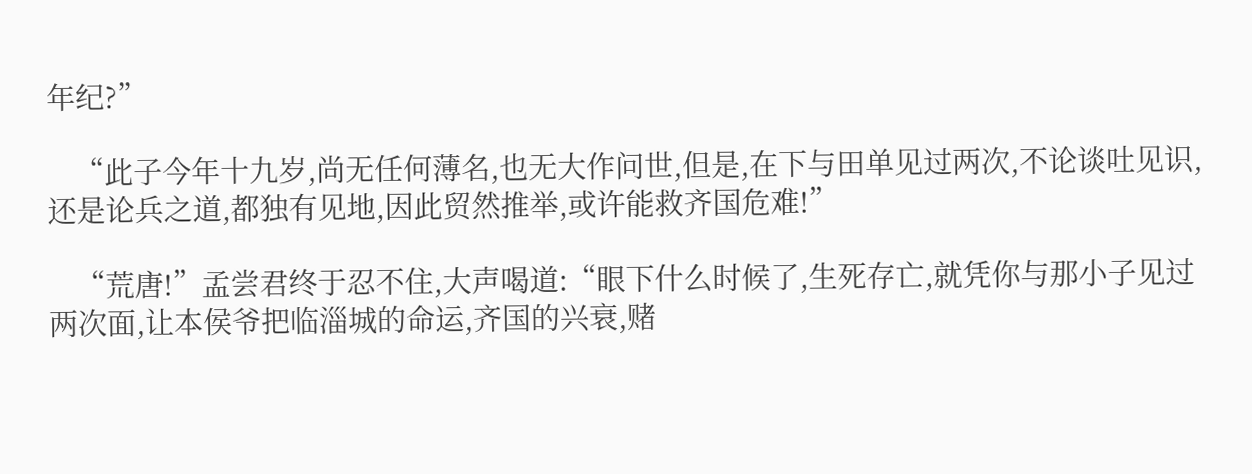年纪?”

    “此子今年十九岁,尚无任何薄名,也无大作问世,但是,在下与田单见过两次,不论谈吐见识,还是论兵之道,都独有见地,因此贸然推举,或许能救齐国危难!”

    “荒唐!”孟尝君终于忍不住,大声喝道:“眼下什么时候了,生死存亡,就凭你与那小子见过两次面,让本侯爷把临淄城的命运,齐国的兴衰,赌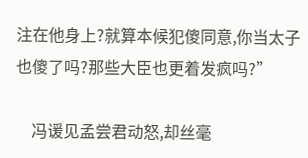注在他身上?就算本候犯傻同意,你当太子也傻了吗?那些大臣也更着发疯吗?”

    冯谖见孟尝君动怒,却丝毫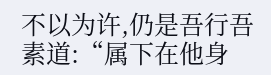不以为许,仍是吾行吾素道:“属下在他身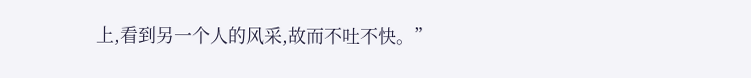上,看到另一个人的风采,故而不吐不快。”